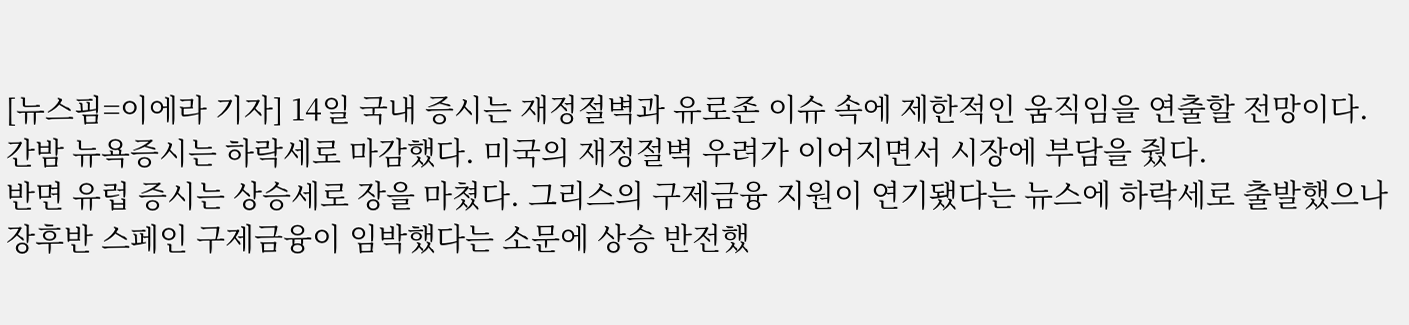[뉴스핌=이에라 기자] 14일 국내 증시는 재정절벽과 유로존 이슈 속에 제한적인 움직임을 연출할 전망이다.
간밤 뉴욕증시는 하락세로 마감했다. 미국의 재정절벽 우려가 이어지면서 시장에 부담을 줬다.
반면 유럽 증시는 상승세로 장을 마쳤다. 그리스의 구제금융 지원이 연기됐다는 뉴스에 하락세로 출발했으나 장후반 스페인 구제금융이 임박했다는 소문에 상승 반전했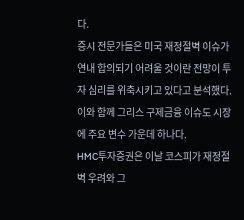다.
증시 전문가들은 미국 재정절벽 이슈가 연내 합의되기 어려울 것이란 전망이 투자 심리를 위축시키고 있다고 분석했다. 이와 함께 그리스 구제금융 이슈도 시장에 주요 변수 가운데 하나다.
HMC투자증권은 이날 코스피가 재정절벽 우려와 그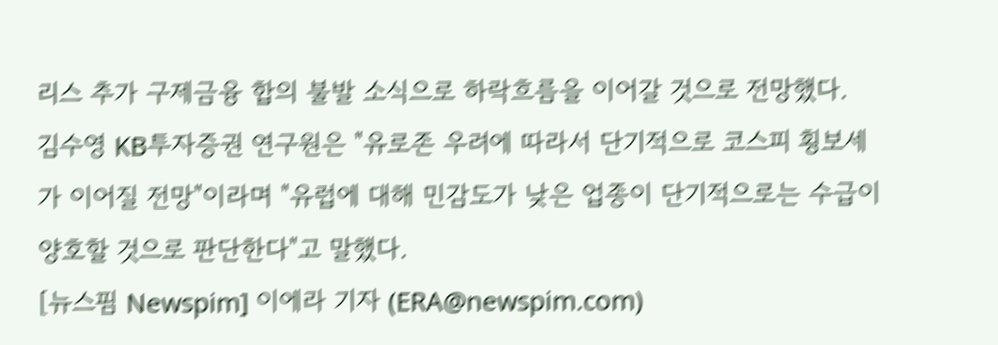리스 추가 구제금융 합의 불발 소식으로 하락흐름을 이어갈 것으로 전망했다.
김수영 KB투자증권 연구원은 "유로존 우려에 따라서 단기적으로 코스피 횡보세가 이어질 전망"이라며 "유럽에 대해 민감도가 낮은 업종이 단기적으로는 수급이 양호할 것으로 판단한다"고 말했다.
[뉴스핌 Newspim] 이에라 기자 (ERA@newspim.com)